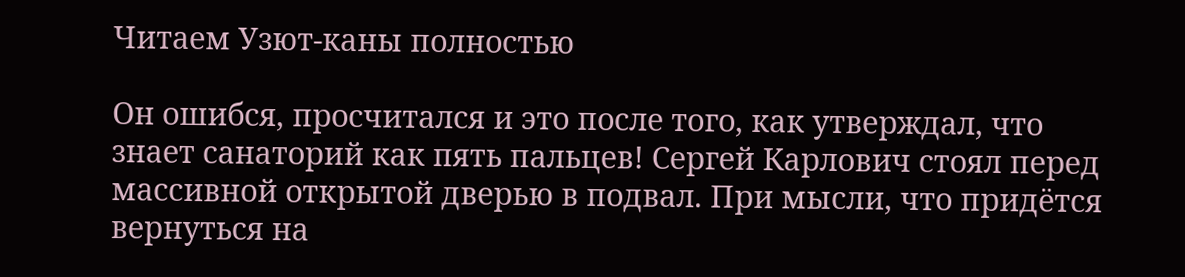Читаем Узют-каны полностью

Он ошибся, просчитался и это после того, как утверждал, что знает санаторий как пять пальцев! Сергей Карлович стоял перед массивной открытой дверью в подвал. При мысли, что придётся вернуться на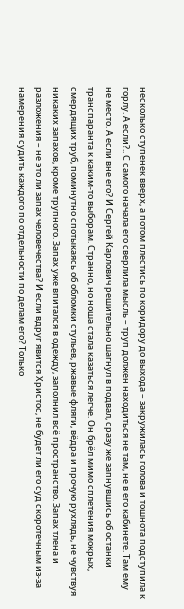несколько ступенек вверх, а потом плестись по коридору до выхода – закружилась голова и тошнота подступила к горлу. А если?.. С самого начала его сверлила мысль – труп должен находиться не там, не в его кабинете. Там ему не место. А если вне его? И Сергей Карлович решительно шагнул в подвал, сразу же запнувшись об останки транспаранта к каким-то выборам. Странно, но ноша стала казаться легче. Он брёл мимо сплетения мокрых, смердящих труб, поминутно спотыкаясь об обломки стульев, ржавые фляги, вёдра и прочую рухлядь, не чувствуя никаких запахов, кроме трупного. Запах уже впитался в одежду, заполнил всё пространство. Запах тлена и разложения – не это ли запах человечества? И если вдруг явится Христос, не будет ли его суд скоротечным из-за намерения судить каждого по отдельности по делам его? Только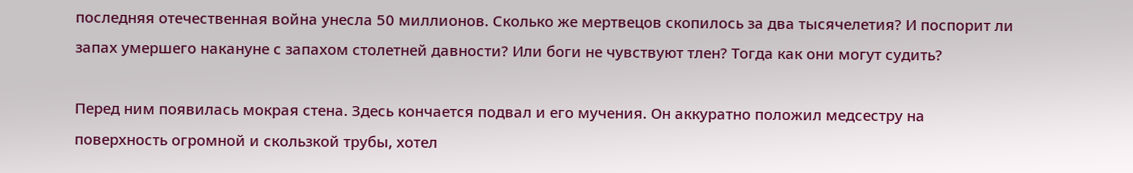последняя отечественная война унесла 50 миллионов. Сколько же мертвецов скопилось за два тысячелетия? И поспорит ли запах умершего накануне с запахом столетней давности? Или боги не чувствуют тлен? Тогда как они могут судить?

Перед ним появилась мокрая стена. Здесь кончается подвал и его мучения. Он аккуратно положил медсестру на поверхность огромной и скользкой трубы, хотел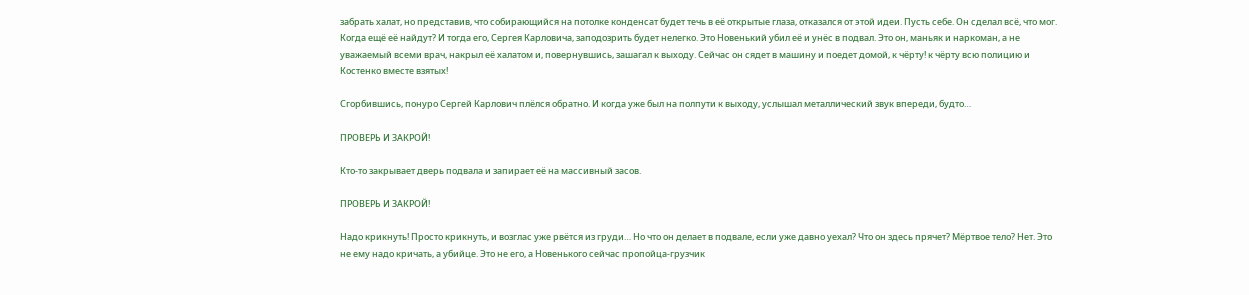забрать халат, но представив, что собирающийся на потолке конденсат будет течь в её открытые глаза, отказался от этой идеи. Пусть себе. Он сделал всё, что мог. Когда ещё её найдут? И тогда его, Сергея Карловича, заподозрить будет нелегко. Это Новенький убил её и унёс в подвал. Это он, маньяк и наркоман, а не уважаемый всеми врач, накрыл её халатом и, повернувшись, зашагал к выходу. Сейчас он сядет в машину и поедет домой, к чёрту! к чёрту всю полицию и Костенко вместе взятых!

Сгорбившись, понуро Сергей Карлович плёлся обратно. И когда уже был на полпути к выходу, услышал металлический звук впереди, будто…

ПРОВЕРЬ И ЗАКРОЙ!

Кто-то закрывает дверь подвала и запирает её на массивный засов.

ПРОВЕРЬ И ЗАКРОЙ!

Надо крикнуть! Просто крикнуть, и возглас уже рвётся из груди… Но что он делает в подвале, если уже давно уехал? Что он здесь прячет? Мёртвое тело? Нет. Это не ему надо кричать, а убийце. Это не его, а Новенького сейчас пропойца-грузчик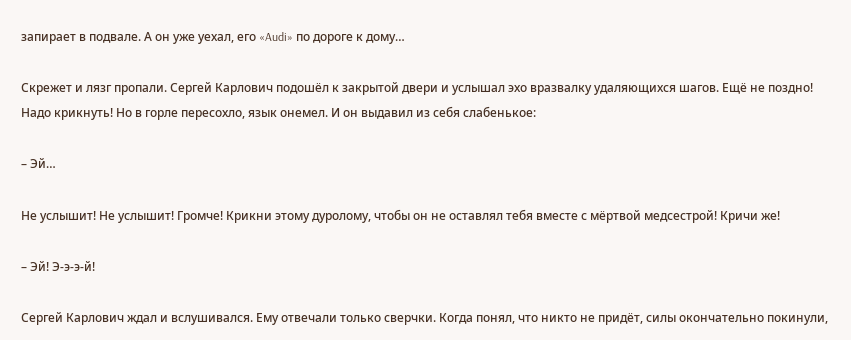запирает в подвале. А он уже уехал, его «Audi» по дороге к дому…

Скрежет и лязг пропали. Сергей Карлович подошёл к закрытой двери и услышал эхо вразвалку удаляющихся шагов. Ещё не поздно! Надо крикнуть! Но в горле пересохло, язык онемел. И он выдавил из себя слабенькое:

– Эй…

Не услышит! Не услышит! Громче! Крикни этому дуролому, чтобы он не оставлял тебя вместе с мёртвой медсестрой! Кричи же!

– Эй! Э-э-э-й!

Сергей Карлович ждал и вслушивался. Ему отвечали только сверчки. Когда понял, что никто не придёт, силы окончательно покинули,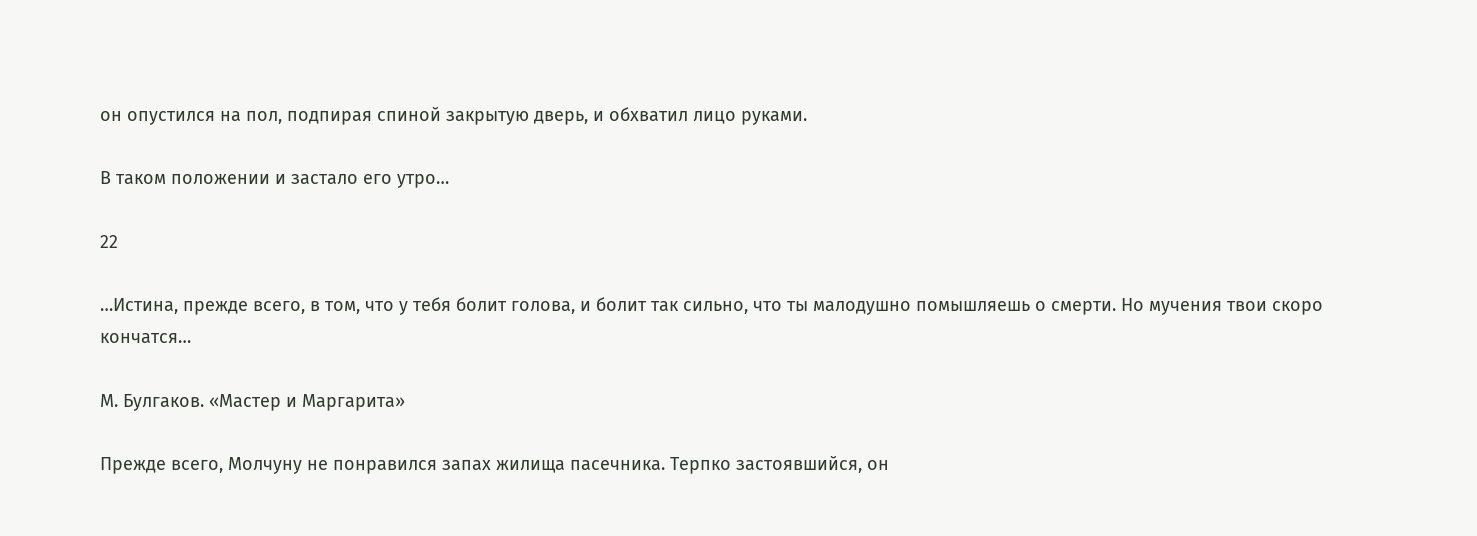он опустился на пол, подпирая спиной закрытую дверь, и обхватил лицо руками.

В таком положении и застало его утро…

22

…Истина, прежде всего, в том, что у тебя болит голова, и болит так сильно, что ты малодушно помышляешь о смерти. Но мучения твои скоро кончатся…

М. Булгаков. «Мастер и Маргарита»

Прежде всего, Молчуну не понравился запах жилища пасечника. Терпко застоявшийся, он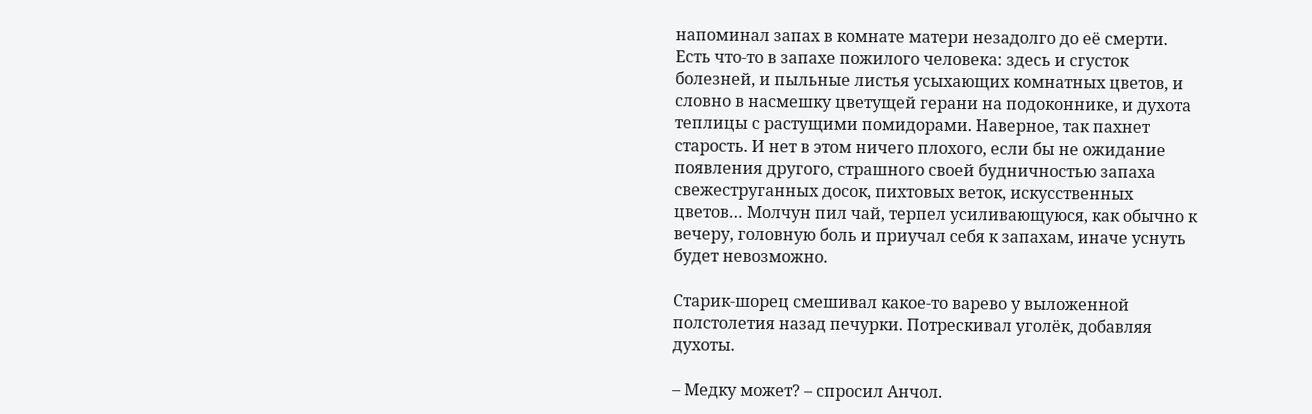напоминал запах в комнате матери незадолго до её смерти. Есть что-то в запахе пожилого человека: здесь и сгусток болезней, и пыльные листья усыхающих комнатных цветов, и словно в насмешку цветущей герани на подоконнике, и духота теплицы с растущими помидорами. Наверное, так пахнет старость. И нет в этом ничего плохого, если бы не ожидание появления другого, страшного своей будничностью запаха свежеструганных досок, пихтовых веток, искусственных цветов… Молчун пил чай, терпел усиливающуюся, как обычно к вечеру, головную боль и приучал себя к запахам, иначе уснуть будет невозможно.

Старик-шорец смешивал какое-то варево у выложенной полстолетия назад печурки. Потрескивал уголёк, добавляя духоты.

– Медку может? – спросил Анчол.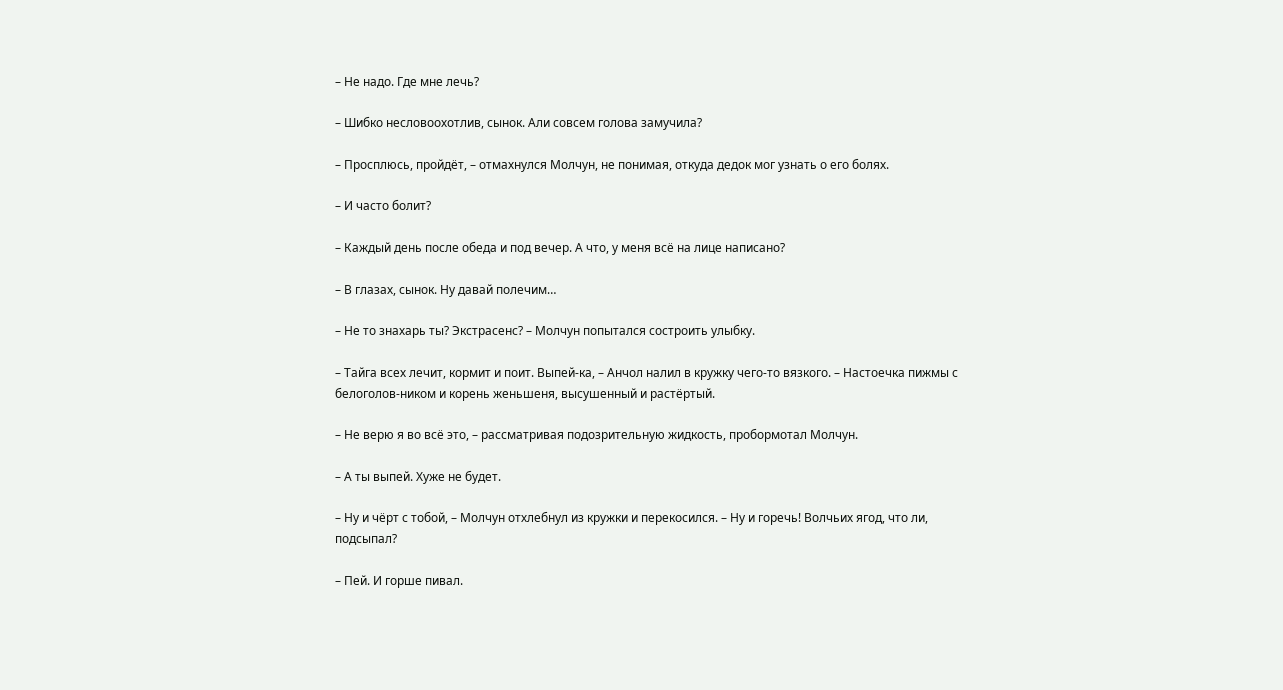– Не надо. Где мне лечь?

– Шибко несловоохотлив, сынок. Али совсем голова замучила?

– Просплюсь, пройдёт, – отмахнулся Молчун, не понимая, откуда дедок мог узнать о его болях.

– И часто болит?

– Каждый день после обеда и под вечер. А что, у меня всё на лице написано?

– В глазах, сынок. Ну давай полечим…

– Не то знахарь ты? Экстрасенс? – Молчун попытался состроить улыбку.

– Тайга всех лечит, кормит и поит. Выпей-ка, – Анчол налил в кружку чего-то вязкого. – Настоечка пижмы с белоголов-ником и корень женьшеня, высушенный и растёртый.

– Не верю я во всё это, – рассматривая подозрительную жидкость, пробормотал Молчун.

– А ты выпей. Хуже не будет.

– Ну и чёрт с тобой, – Молчун отхлебнул из кружки и перекосился. – Ну и горечь! Волчьих ягод, что ли, подсыпал?

– Пей. И горше пивал.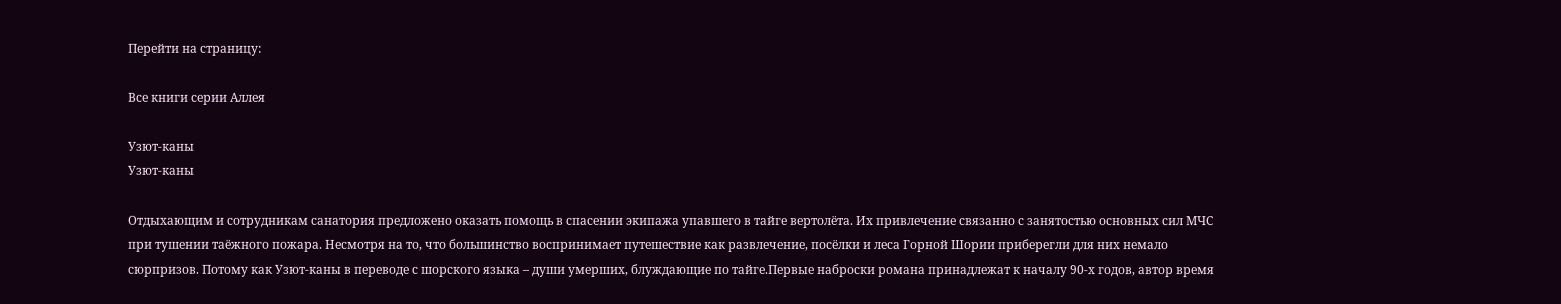Перейти на страницу:

Все книги серии Аллея

Узют-каны
Узют-каны

Отдыхающим и сотрудникам санатория предложено оказать помощь в спасении экипажа упавшего в тайге вертолёта. Их привлечение связанно с занятостью основных сил МЧС при тушении таёжного пожара. Несмотря на то, что большинство воспринимает путешествие как развлечение, посёлки и леса Горной Шории приберегли для них немало сюрпризов. Потому как Узют-каны в переводе с шорского языка – души умерших, блуждающие по тайге.Первые наброски романа принадлежат к началу 90-х годов, автор время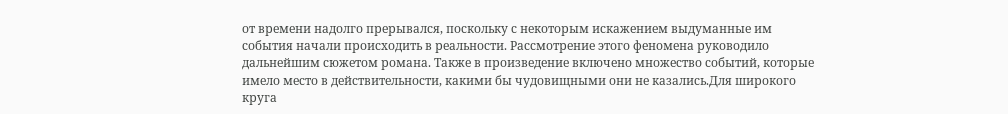от времени надолго прерывался, поскольку с некоторым искажением выдуманные им события начали происходить в реальности. Рассмотрение этого феномена руководило дальнейшим сюжетом романа. Также в произведение включено множество событий, которые имело место в действительности, какими бы чудовищными они не казались.Для широкого круга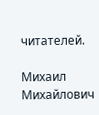читателей.

Михаил Михайлович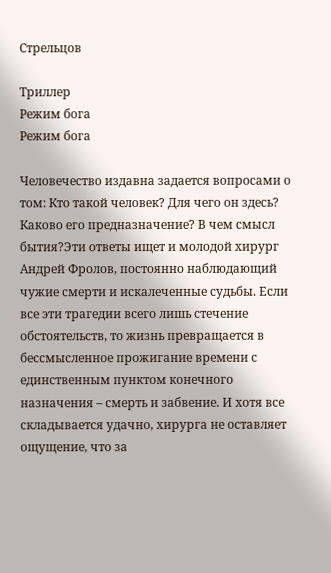Стрельцов

Триллер
Режим бога
Режим бога

Человечество издавна задается вопросами о том: Кто такой человек? Для чего он здесь? Каково его предназначение? В чем смысл бытия?Эти ответы ищет и молодой хирург Андрей Фролов, постоянно наблюдающий чужие смерти и искалеченные судьбы. Если все эти трагедии всего лишь стечение обстоятельств, то жизнь превращается в бессмысленное прожигание времени с единственным пунктом конечного назначения – смерть и забвение. И хотя все складывается удачно, хирурга не оставляет ощущение, что за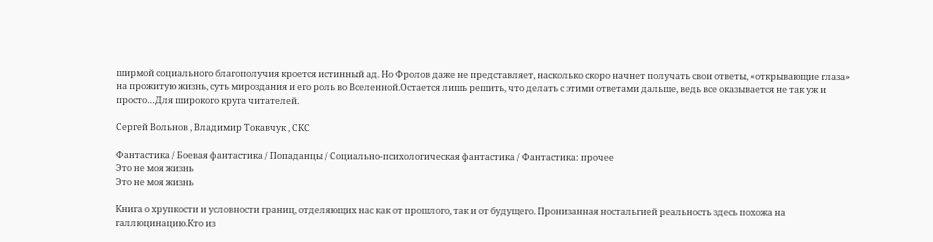ширмой социального благополучия кроется истинный ад. Но Фролов даже не представляет, насколько скоро начнет получать свои ответы, «открывающие глаза» на прожитую жизнь, суть мироздания и его роль во Вселенной.Остается лишь решить, что делать с этими ответами дальше, ведь все оказывается не так уж и просто…Для широкого круга читателей.

Сергей Вольнов , Владимир Токавчук , СКС

Фантастика / Боевая фантастика / Попаданцы / Социально-психологическая фантастика / Фантастика: прочее
Это не моя жизнь
Это не моя жизнь

Книга о хрупкости и условности границ, отделяющих нас как от прошлого, так и от будущего. Пронизанная ностальгией реальность здесь похожа на галлюцинацию.Кто из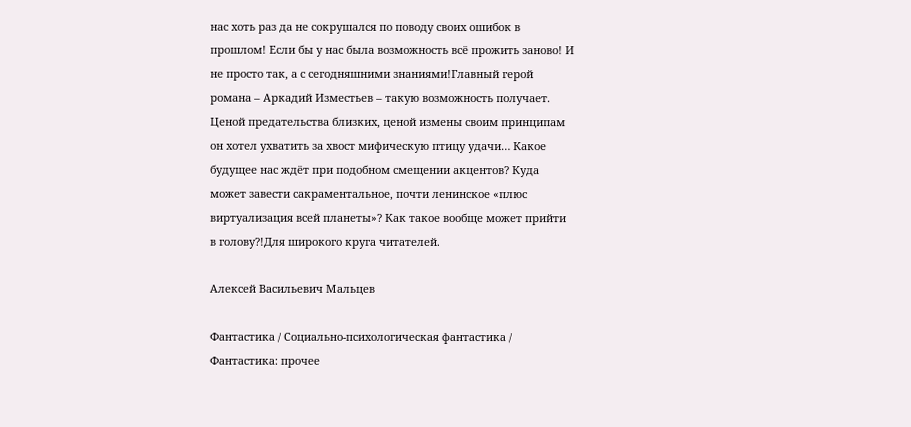нас хоть раз да не сокрушался по поводу своих ошибок в прошлом! Если бы у нас была возможность всё прожить заново! И не просто так, а с сегодняшними знаниями!Главный герой романа – Аркадий Изместьев – такую возможность получает. Ценой предательства близких, ценой измены своим принципам он хотел ухватить за хвост мифическую птицу удачи… Какое будущее нас ждёт при подобном смещении акцентов? Куда может завести сакраментальное, почти ленинское «плюс виртуализация всей планеты»? Как такое вообще может прийти в голову?!Для широкого круга читателей.

Алексей Васильевич Мальцев

Фантастика / Социально-психологическая фантастика / Фантастика: прочее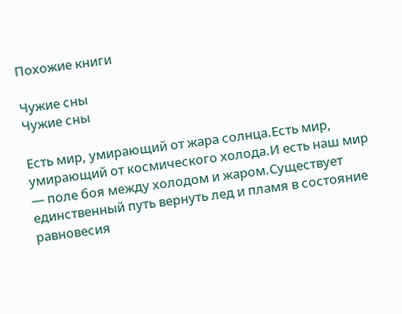Похожие книги

Чужие сны
Чужие сны

Есть мир, умирающий от жара солнца.Есть мир, умирающий от космического холода.И есть наш мир — поле боя между холодом и жаром.Существует единственный путь вернуть лед и пламя в состояние равновесия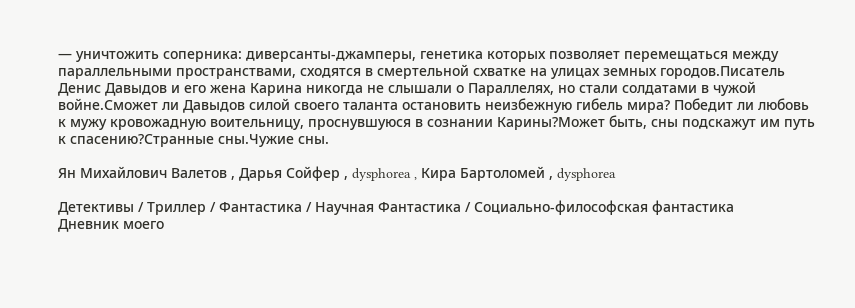— уничтожить соперника: диверсанты-джамперы, генетика которых позволяет перемещаться между параллельными пространствами, сходятся в смертельной схватке на улицах земных городов.Писатель Денис Давыдов и его жена Карина никогда не слышали о Параллелях, но стали солдатами в чужой войне.Сможет ли Давыдов силой своего таланта остановить неизбежную гибель мира? Победит ли любовь к мужу кровожадную воительницу, проснувшуюся в сознании Карины?Может быть, сны подскажут им путь к спасению?Странные сны.Чужие сны.

Ян Михайлович Валетов , Дарья Сойфер , dysphorea , Кира Бартоломей , dysphorea

Детективы / Триллер / Фантастика / Научная Фантастика / Социально-философская фантастика
Дневник моего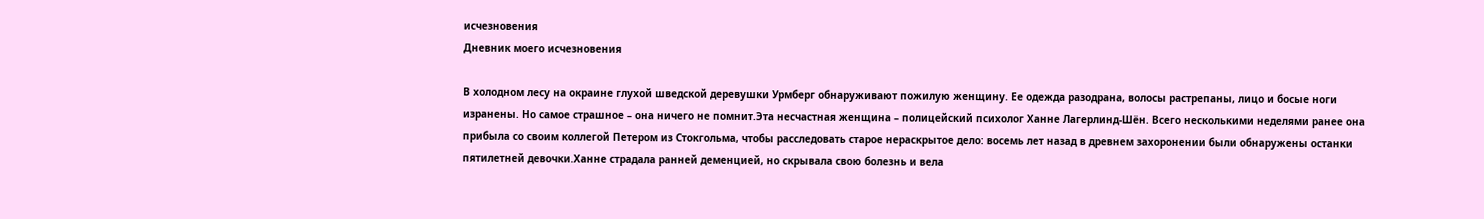исчезновения
Дневник моего исчезновения

В холодном лесу на окраине глухой шведской деревушки Урмберг обнаруживают пожилую женщину. Ее одежда разодрана, волосы растрепаны, лицо и босые ноги изранены. Но самое страшное – она ничего не помнит.Эта несчастная женщина – полицейский психолог Ханне Лагерлинд-Шён. Всего несколькими неделями ранее она прибыла со своим коллегой Петером из Стокгольма, чтобы расследовать старое нераскрытое дело: восемь лет назад в древнем захоронении были обнаружены останки пятилетней девочки.Ханне страдала ранней деменцией, но скрывала свою болезнь и вела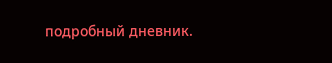подробный дневник.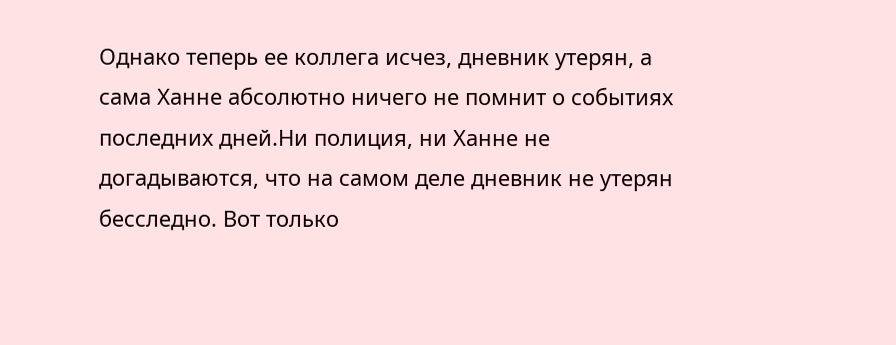Однако теперь ее коллега исчез, дневник утерян, а сама Ханне абсолютно ничего не помнит о событиях последних дней.Ни полиция, ни Ханне не догадываются, что на самом деле дневник не утерян бесследно. Вот только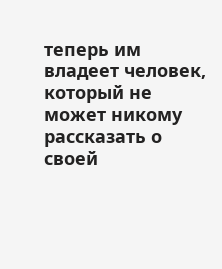теперь им владеет человек, который не может никому рассказать о своей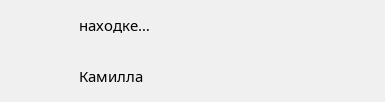находке…

Камилла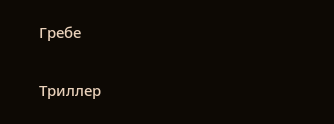Гребе

Триллер